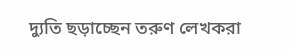দ্যুতি ছড়াচ্ছেন তরুণ লেখকরা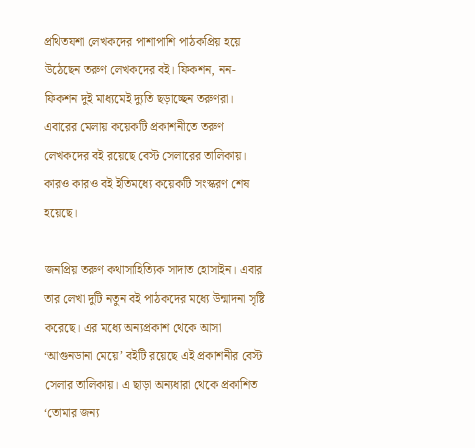প্রথিতযশা লেখকদের পাশাপাশি পাঠকপ্রিয় হয়ে উঠেছেন তরুণ লেখকদের বই। ফিকশন, নন-ফিকশন দুই মাধ্যমেই দ্যুতি ছড়াচ্ছেন তরুণরা। এবারের মেলায় কয়েকটি প্রকাশনীতে তরুণ লেখকদের বই রয়েছে বেস্ট সেলারের তালিকায়। কারও কারও বই ইতিমধ্যে কয়েকটি সংস্করণ শেষ হয়েছে।

জনপ্রিয় তরুণ কথাসাহিত্যিক সাদাত হোসাইন। এবার তার লেখা দুটি নতুন বই পাঠকদের মধ্যে উন্মাদনা সৃষ্টি করেছে। এর মধ্যে অন্যপ্রকাশ থেকে আসা ‘আগুনডানা মেয়ে’ বইটি রয়েছে এই প্রকাশনীর বেস্ট সেলার তালিকায়। এ ছাড়া অন্যধারা থেকে প্রকাশিত ‘তোমার জন্য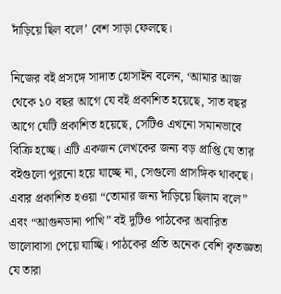দাঁড়িয়ে ছিল বলে’ বেশ সাড়া ফেলছে।

নিজের বই প্রসঙ্গে সাদাত হোসাইন বলেন, ‘আমার আজ থেকে ১০ বছর আগে যে বই প্রকাশিত হয়েছে, সাত বছর আগে যেটি প্রকাশিত হয়েছে, সেটিও এখনো সমানভাবে বিক্রি হচ্ছে। এটি একজন লেখকের জন্য বড় প্রাপ্তি যে তার বইগুলো পুরনো হয়ে যাচ্ছে না, সেগুলো প্রাসঙ্গিক থাকছে। এবার প্রকাশিত হওয়া “তোমার জন্য দাঁড়িয়ে ছিলাম বলে” এবং “আগুনডানা পাখি” বই দুটিও পাঠকের অবারিত ভালোবাসা পেয়ে যাচ্ছি। পাঠকের প্রতি অনেক বেশি কৃতজ্ঞতা যে তারা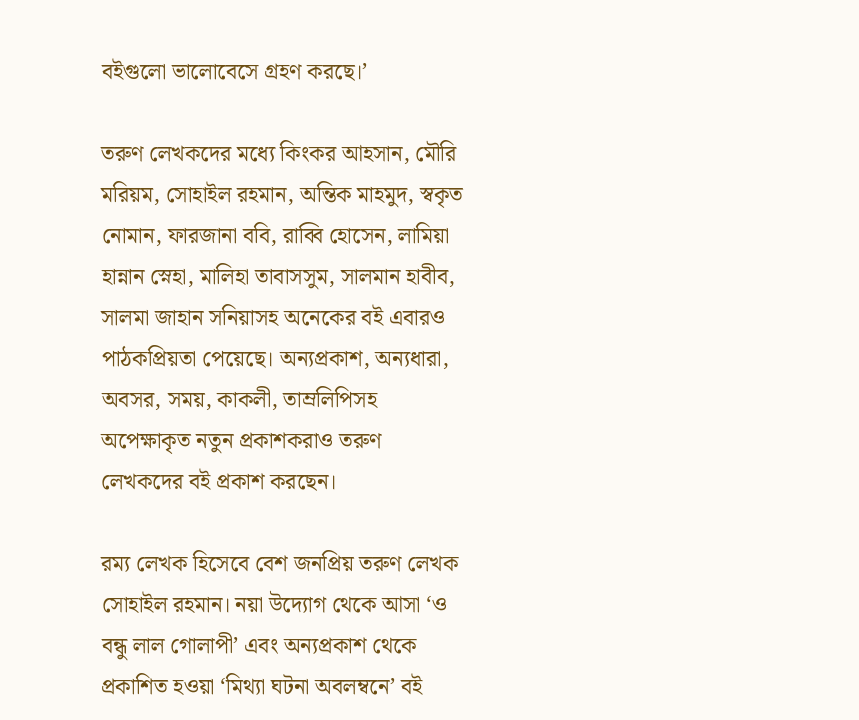বইগুলো ভালোবেসে গ্রহণ করছে।’

তরুণ লেখকদের মধ্যে কিংকর আহসান, মৌরি মরিয়ম, সোহাইল রহমান, অন্তিক মাহমুদ, স্বকৃত নোমান, ফারজানা ববি, রাব্বি হোসেন, লামিয়া হান্নান স্নেহা, মালিহা তাবাসসুম, সালমান হাবীব, সালমা জাহান সনিয়াসহ অনেকের বই এবারও পাঠকপ্রিয়তা পেয়েছে। অন্যপ্রকাশ, অন্যধারা, অবসর, সময়, কাকলী, তাম্রলিপিসহ অপেক্ষাকৃত নতুন প্রকাশকরাও তরুণ লেখকদের বই প্রকাশ করছেন।

রম্য লেখক হিসেবে বেশ জনপ্রিয় তরুণ লেখক সোহাইল রহমান। নয়া উদ্যোগ থেকে আসা ‘ও বন্ধু লাল গোলাপী’ এবং অন্যপ্রকাশ থেকে প্রকাশিত হওয়া ‘মিথ্যা ঘটনা অবলম্বনে’ বই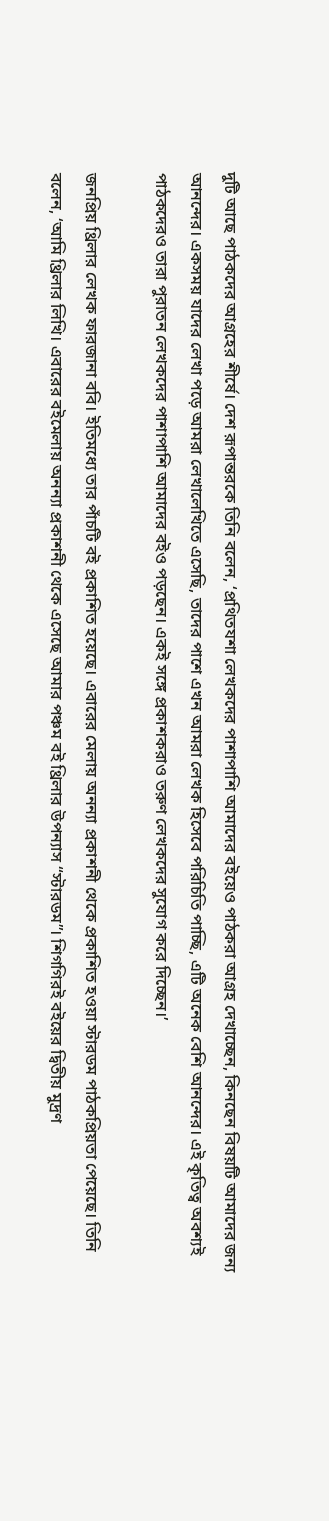দুটি আছে পাঠকদের আগ্রহের শীর্ষে। দেশ রূপান্তরকে তিনি বলেন, ‘প্রথিতযশা লেখকদের পাশাপাশি আমাদের বইয়েও পাঠকরা আগ্রহ দেখাচ্ছেন, কিনছেন বিষয়টি আমাদের জন্য আনন্দের। একসময় যাদের লেখা পড়ে আমরা লেখালেখিতে এসেছি, তাদের পাশে এখন আমরা লেখক হিসেবে পরিচিতি পাচ্ছি, এটি অনেক বেশি আনন্দের। এই কৃতিত্ব অবশ্যই পাঠকদেরও তারা পুরাতন লেখকদের পাশাপাশি আমাদের বইও পড়ছেন। একই সঙ্গে প্রকাশকরাও তরুণ লেখকদের সুযোগ করে দিচ্ছেন।’

জনপ্রিয় থ্রিলার লেখক ফারজানা ববি। ইতিমধ্যে তার পাঁচটি বই প্রকাশিত হয়েছে। এবারের মেলায় অনন্যা প্রকাশনী থেকে প্রকাশিত হওয়া স্টারডম পাঠকপ্রিয়তা পেয়েছে। তিনি বলেন, ‘আমি থ্রিলার লিখি। এবারের বইমেলায় অনন্যা প্রকাশনী থেকে এসেছে আমার পঞ্চম বই থ্রিলার উপন্যাস “স্টারডম”। শিগগিরই বইয়ের দ্বিতীয় মুদ্রণ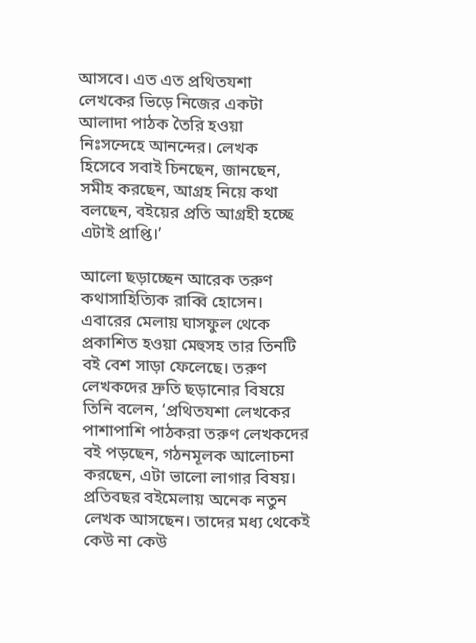আসবে। এত এত প্রথিতযশা লেখকের ভিড়ে নিজের একটা আলাদা পাঠক তৈরি হওয়া নিঃসন্দেহে আনন্দের। লেখক হিসেবে সবাই চিনছেন, জানছেন, সমীহ করছেন, আগ্রহ নিয়ে কথা বলছেন, বইয়ের প্রতি আগ্রহী হচ্ছে এটাই প্রাপ্তি।’

আলো ছড়াচ্ছেন আরেক তরুণ কথাসাহিত্যিক রাব্বি হোসেন। এবারের মেলায় ঘাসফুল থেকে প্রকাশিত হওয়া মেহুসহ তার তিনটি বই বেশ সাড়া ফেলেছে। তরুণ লেখকদের দ্রুতি ছড়ানোর বিষয়ে তিনি বলেন, ‘প্রথিতযশা লেখকের পাশাপাশি পাঠকরা তরুণ লেখকদের বই পড়ছেন, গঠনমূলক আলোচনা করছেন, এটা ভালো লাগার বিষয়। প্রতিবছর বইমেলায় অনেক নতুন লেখক আসছেন। তাদের মধ্য থেকেই কেউ না কেউ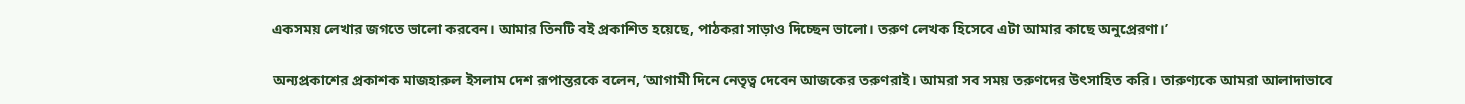একসময় লেখার জগতে ভালো করবেন। আমার তিনটি বই প্রকাশিত হয়েছে, পাঠকরা সাড়াও দিচ্ছেন ভালো। তরুণ লেখক হিসেবে এটা আমার কাছে অনুপ্রেরণা।’

অন্যপ্রকাশের প্রকাশক মাজহারুল ইসলাম দেশ রূপান্তরকে বলেন, ‘আগামী দিনে নেতৃত্ব দেবেন আজকের তরুণরাই। আমরা সব সময় তরুণদের উৎসাহিত করি। তারুণ্যকে আমরা আলাদাভাবে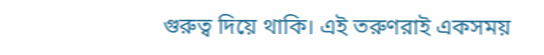গুরুত্ব দিয়ে থাকি। এই তরুণরাই একসময়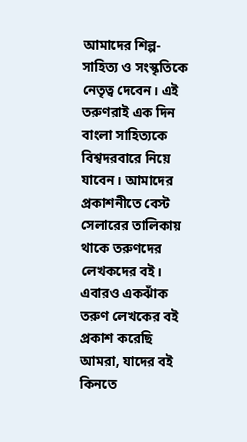আমাদের শিল্প-সাহিত্য ও সংস্কৃতিকে নেতৃত্ব দেবেন। এই তরুণরাই এক দিন বাংলা সাহিত্যকে বিশ্বদরবারে নিয়ে যাবেন। আমাদের প্রকাশনীতে বেস্ট সেলারের তালিকায় থাকে তরুণদের লেখকদের বই। এবারও একঝাঁক তরুণ লেখকের বই প্রকাশ করেছি আমরা, যাদের বই কিনতে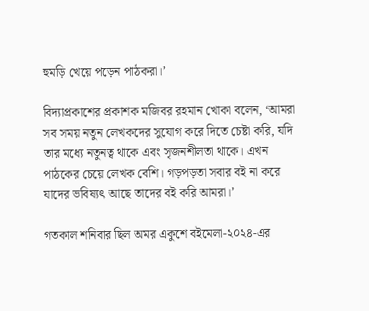হুমড়ি খেয়ে পড়েন পাঠকরা।’

বিদ্যাপ্রকাশের প্রকাশক মজিবর রহমান খোকা বলেন, ‘আমরা সব সময় নতুন লেখকদের সুযোগ করে দিতে চেষ্টা করি, যদি তার মধ্যে নতুনত্ব থাকে এবং সৃজনশীলতা থাকে। এখন পাঠকের চেয়ে লেখক বেশি। গড়পড়তা সবার বই না করে যাদের ভবিষ্যৎ আছে তাদের বই করি আমরা।’

গতকাল শনিবার ছিল অমর একুশে বইমেলা-২০২৪-এর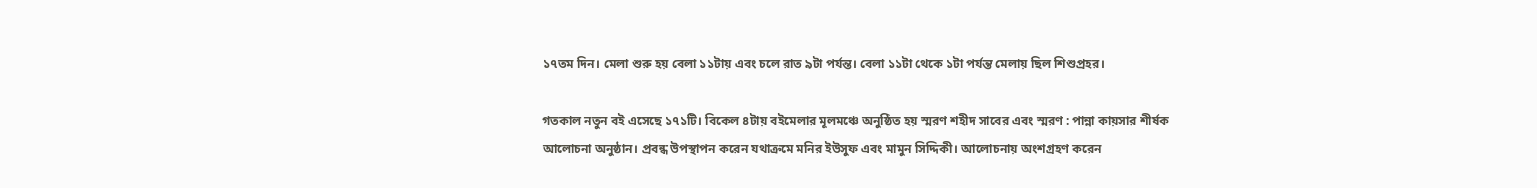১৭তম দিন। মেলা শুরু হয় বেলা ১১টায় এবং চলে রাত ৯টা পর্যন্ত। বেলা ১১টা থেকে ১টা পর্যন্ত মেলায় ছিল শিশুপ্রহর।

গতকাল নতুন বই এসেছে ১৭১টি। বিকেল ৪টায় বইমেলার মূলমঞ্চে অনুষ্ঠিত হয় স্মরণ শহীদ সাবের এবং স্মরণ : পান্না কায়সার শীর্ষক আলোচনা অনুষ্ঠান। প্রবন্ধ উপস্থাপন করেন যথাক্রমে মনির ইউসুফ এবং মামুন সিদ্দিকী। আলোচনায় অংশগ্রহণ করেন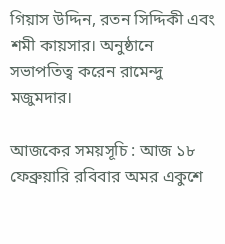গিয়াস উদ্দিন, রতন সিদ্দিকী এবং শমী কায়সার। অনুষ্ঠানে সভাপতিত্ব করেন রামেন্দু মজুমদার।

আজকের সময়সূচি : আজ ১৮ ফেব্রুয়ারি রবিবার অমর একুশে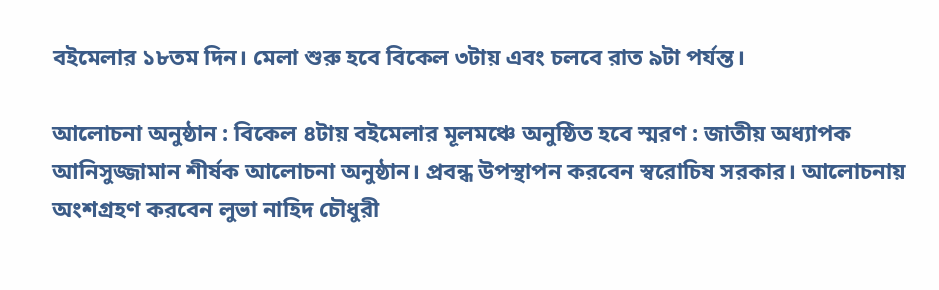বইমেলার ১৮তম দিন। মেলা শুরু হবে বিকেল ৩টায় এবং চলবে রাত ৯টা পর্যন্ত।

আলোচনা অনুষ্ঠান : বিকেল ৪টায় বইমেলার মূলমঞ্চে অনুষ্ঠিত হবে স্মরণ : জাতীয় অধ্যাপক আনিসুজ্জামান শীর্ষক আলোচনা অনুষ্ঠান। প্রবন্ধ উপস্থাপন করবেন স্বরোচিষ সরকার। আলোচনায় অংশগ্রহণ করবেন লুভা নাহিদ চৌধুরী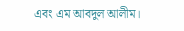এবং এম আবদুল আলীম।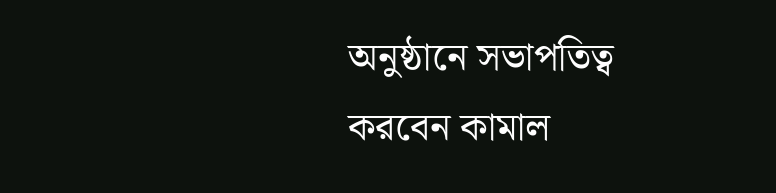অনুষ্ঠানে সভাপতিত্ব করবেন কামাল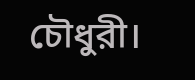চৌধুরী।